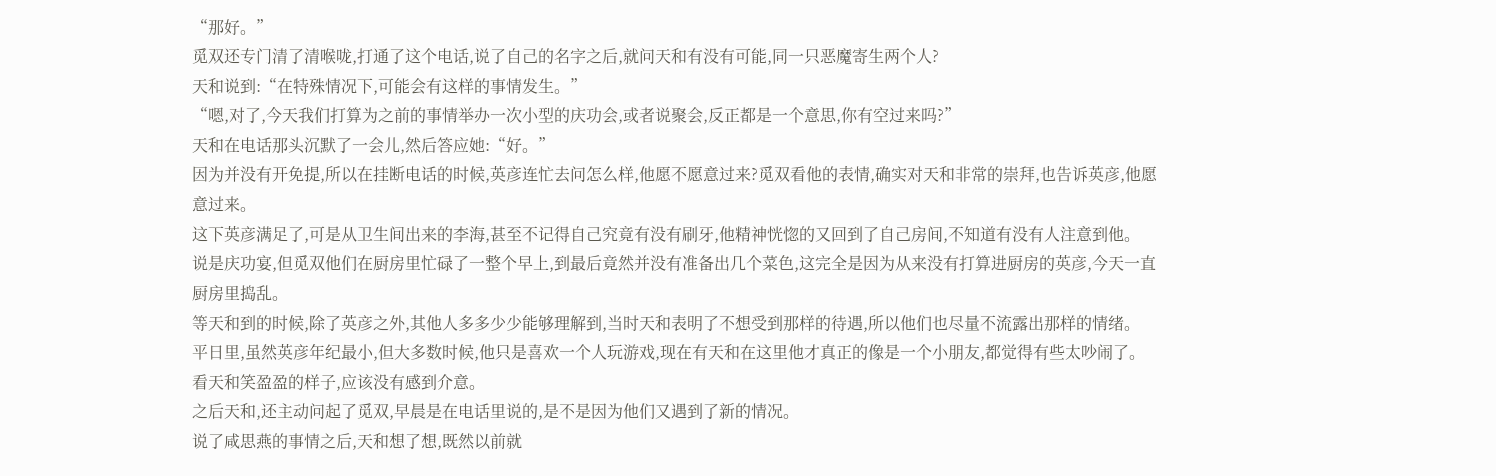“那好。”
觅双还专门清了清喉咙,打通了这个电话,说了自己的名字之后,就问天和有没有可能,同一只恶魔寄生两个人?
天和说到:“在特殊情况下,可能会有这样的事情发生。”
“嗯,对了,今天我们打算为之前的事情举办一次小型的庆功会,或者说聚会,反正都是一个意思,你有空过来吗?”
天和在电话那头沉默了一会儿,然后答应她:“好。”
因为并没有开免提,所以在挂断电话的时候,英彦连忙去问怎么样,他愿不愿意过来?觅双看他的表情,确实对天和非常的崇拜,也告诉英彦,他愿意过来。
这下英彦满足了,可是从卫生间出来的李海,甚至不记得自己究竟有没有刷牙,他精神恍惚的又回到了自己房间,不知道有没有人注意到他。
说是庆功宴,但觅双他们在厨房里忙碌了一整个早上,到最后竟然并没有准备出几个菜色,这完全是因为从来没有打算进厨房的英彦,今天一直厨房里捣乱。
等天和到的时候,除了英彦之外,其他人多多少少能够理解到,当时天和表明了不想受到那样的待遇,所以他们也尽量不流露出那样的情绪。
平日里,虽然英彦年纪最小,但大多数时候,他只是喜欢一个人玩游戏,现在有天和在这里他才真正的像是一个小朋友,都觉得有些太吵闹了。
看天和笑盈盈的样子,应该没有感到介意。
之后天和,还主动问起了觅双,早晨是在电话里说的,是不是因为他们又遇到了新的情况。
说了咸思燕的事情之后,天和想了想,既然以前就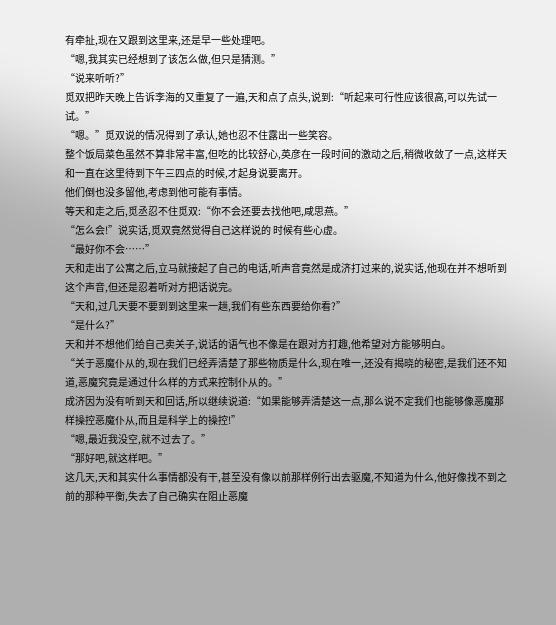有牵扯,现在又跟到这里来,还是早一些处理吧。
“嗯,我其实已经想到了该怎么做,但只是猜测。”
“说来听听?”
觅双把昨天晚上告诉李海的又重复了一遍,天和点了点头,说到:“听起来可行性应该很高,可以先试一试。”
“嗯。”觅双说的情况得到了承认,她也忍不住露出一些笑容。
整个饭局菜色虽然不算非常丰富,但吃的比较舒心,英彦在一段时间的激动之后,稍微收敛了一点,这样天和一直在这里待到下午三四点的时候,才起身说要离开。
他们倒也没多留他,考虑到他可能有事情。
等天和走之后,觅丞忍不住觅双:“你不会还要去找他吧,咸思燕。”
“怎么会!”说实话,觅双竟然觉得自己这样说的 时候有些心虚。
“最好你不会……”
天和走出了公寓之后,立马就接起了自己的电话,听声音竟然是成济打过来的,说实话,他现在并不想听到这个声音,但还是忍着听对方把话说完。
“天和,过几天要不要到到这里来一趟,我们有些东西要给你看?”
“是什么?”
天和并不想他们给自己卖关子,说话的语气也不像是在跟对方打趣,他希望对方能够明白。
“关于恶魔仆从的,现在我们已经弄清楚了那些物质是什么,现在唯一,还没有揭晓的秘密,是我们还不知道,恶魔究竟是通过什么样的方式来控制仆从的。”
成济因为没有听到天和回话,所以继续说道:“如果能够弄清楚这一点,那么说不定我们也能够像恶魔那样操控恶魔仆从,而且是科学上的操控!”
“嗯,最近我没空,就不过去了。”
“那好吧,就这样吧。”
这几天,天和其实什么事情都没有干,甚至没有像以前那样例行出去驱魔,不知道为什么,他好像找不到之前的那种平衡,失去了自己确实在阻止恶魔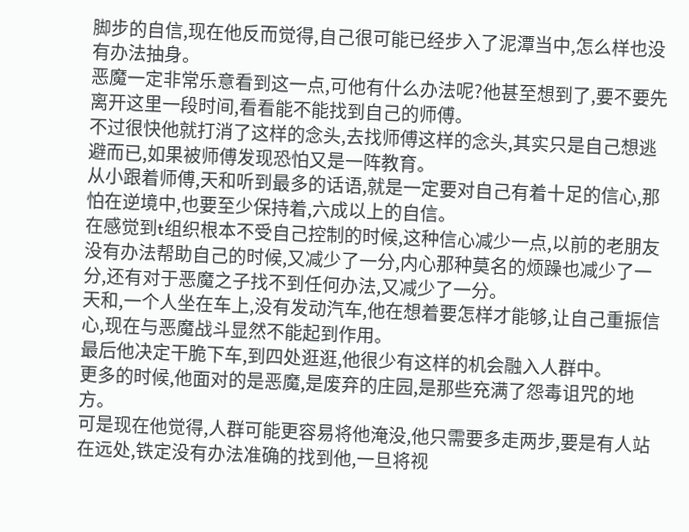脚步的自信,现在他反而觉得,自己很可能已经步入了泥潭当中,怎么样也没有办法抽身。
恶魔一定非常乐意看到这一点,可他有什么办法呢?他甚至想到了,要不要先离开这里一段时间,看看能不能找到自己的师傅。
不过很快他就打消了这样的念头,去找师傅这样的念头,其实只是自己想逃避而已,如果被师傅发现恐怕又是一阵教育。
从小跟着师傅,天和听到最多的话语,就是一定要对自己有着十足的信心,那怕在逆境中,也要至少保持着,六成以上的自信。
在感觉到t组织根本不受自己控制的时候,这种信心减少一点,以前的老朋友没有办法帮助自己的时候,又减少了一分,内心那种莫名的烦躁也减少了一分,还有对于恶魔之子找不到任何办法,又减少了一分。
天和,一个人坐在车上,没有发动汽车,他在想着要怎样才能够,让自己重振信心,现在与恶魔战斗显然不能起到作用。
最后他决定干脆下车,到四处逛逛,他很少有这样的机会融入人群中。
更多的时候,他面对的是恶魔,是废弃的庄园,是那些充满了怨毒诅咒的地方。
可是现在他觉得,人群可能更容易将他淹没,他只需要多走两步,要是有人站在远处,铁定没有办法准确的找到他,一旦将视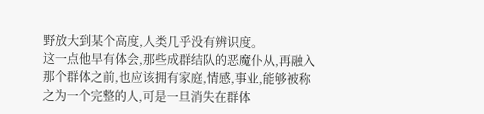野放大到某个高度,人类几乎没有辨识度。
这一点他早有体会,那些成群结队的恶魔仆从,再融入那个群体之前,也应该拥有家庭,情感,事业,能够被称之为一个完整的人,可是一旦消失在群体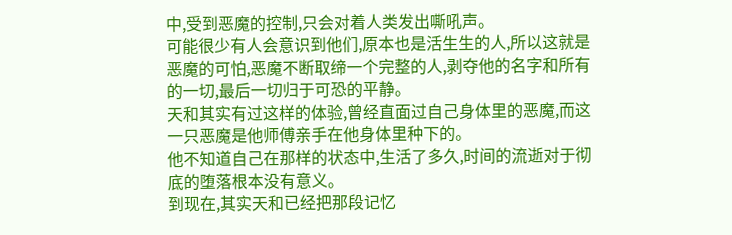中,受到恶魔的控制,只会对着人类发出嘶吼声。
可能很少有人会意识到他们,原本也是活生生的人,所以这就是恶魔的可怕,恶魔不断取缔一个完整的人,剥夺他的名字和所有的一切,最后一切归于可恐的平静。
天和其实有过这样的体验,曾经直面过自己身体里的恶魔,而这一只恶魔是他师傅亲手在他身体里种下的。
他不知道自己在那样的状态中,生活了多久,时间的流逝对于彻底的堕落根本没有意义。
到现在,其实天和已经把那段记忆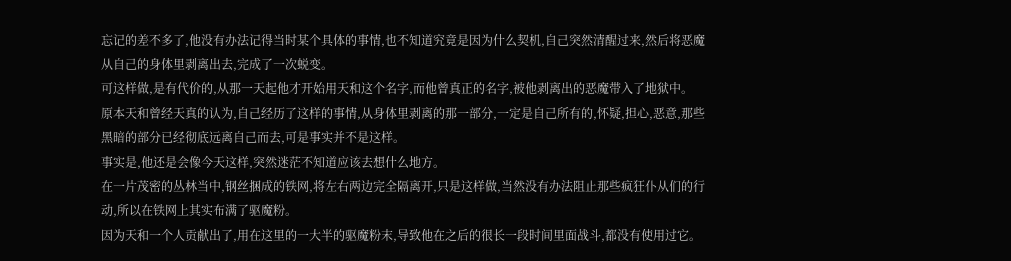忘记的差不多了,他没有办法记得当时某个具体的事情,也不知道究竟是因为什么契机,自己突然清醒过来,然后将恶魔从自己的身体里剥离出去,完成了一次蜕变。
可这样做,是有代价的,从那一天起他才开始用天和这个名字,而他曾真正的名字,被他剥离出的恶魔带入了地狱中。
原本天和曾经天真的认为,自己经历了这样的事情,从身体里剥离的那一部分,一定是自己所有的,怀疑,担心,恶意,那些黑暗的部分已经彻底远离自己而去,可是事实并不是这样。
事实是,他还是会像今天这样,突然迷茫不知道应该去想什么地方。
在一片茂密的丛林当中,钢丝捆成的铁网,将左右两边完全隔离开,只是这样做,当然没有办法阻止那些疯狂仆从们的行动,所以在铁网上其实布满了驱魔粉。
因为天和一个人贡献出了,用在这里的一大半的驱魔粉末,导致他在之后的很长一段时间里面战斗,都没有使用过它。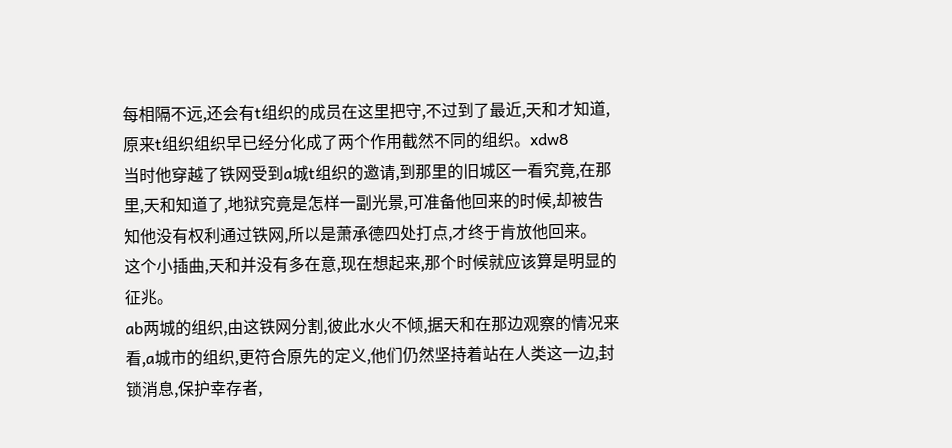每相隔不远,还会有t组织的成员在这里把守,不过到了最近,天和才知道,原来t组织组织早已经分化成了两个作用截然不同的组织。xdw8
当时他穿越了铁网受到a城t组织的邀请,到那里的旧城区一看究竟,在那里,天和知道了,地狱究竟是怎样一副光景,可准备他回来的时候,却被告知他没有权利通过铁网,所以是萧承德四处打点,才终于肯放他回来。
这个小插曲,天和并没有多在意,现在想起来,那个时候就应该算是明显的征兆。
ab两城的组织,由这铁网分割,彼此水火不倾,据天和在那边观察的情况来看,a城市的组织,更符合原先的定义,他们仍然坚持着站在人类这一边,封锁消息,保护幸存者,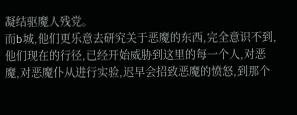凝结驱魔人残党。
而b城,他们更乐意去研究关于恶魔的东西,完全意识不到,他们现在的行径,已经开始威胁到这里的每一个人,对恶魔,对恶魔仆从进行实验,迟早会招致恶魔的愤怒,到那个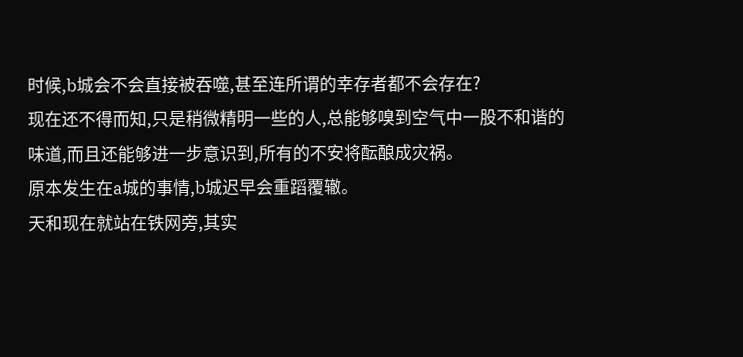时候,b城会不会直接被吞噬,甚至连所谓的幸存者都不会存在?
现在还不得而知,只是稍微精明一些的人,总能够嗅到空气中一股不和谐的味道,而且还能够进一步意识到,所有的不安将酝酿成灾祸。
原本发生在a城的事情,b城迟早会重蹈覆辙。
天和现在就站在铁网旁,其实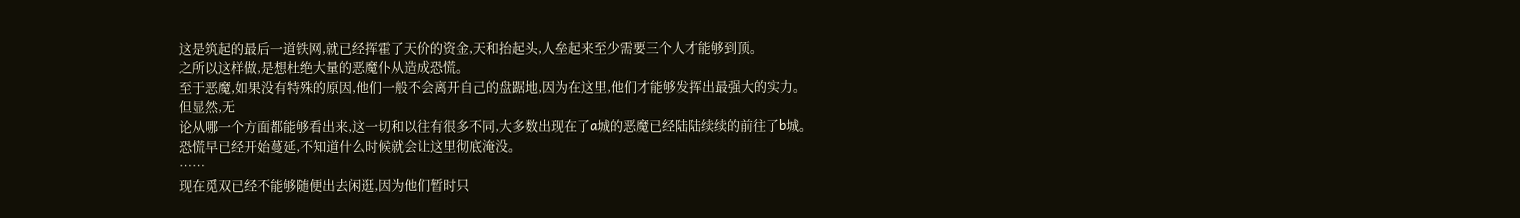这是筑起的最后一道铁网,就已经挥霍了天价的资金,天和抬起头,人垒起来至少需要三个人才能够到顶。
之所以这样做,是想杜绝大量的恶魔仆从造成恐慌。
至于恶魔,如果没有特殊的原因,他们一般不会离开自己的盘踞地,因为在这里,他们才能够发挥出最强大的实力。
但显然,无
论从哪一个方面都能够看出来,这一切和以往有很多不同,大多数出现在了a城的恶魔已经陆陆续续的前往了b城。
恐慌早已经开始蔓延,不知道什么时候就会让这里彻底淹没。
……
现在觅双已经不能够随便出去闲逛,因为他们暂时只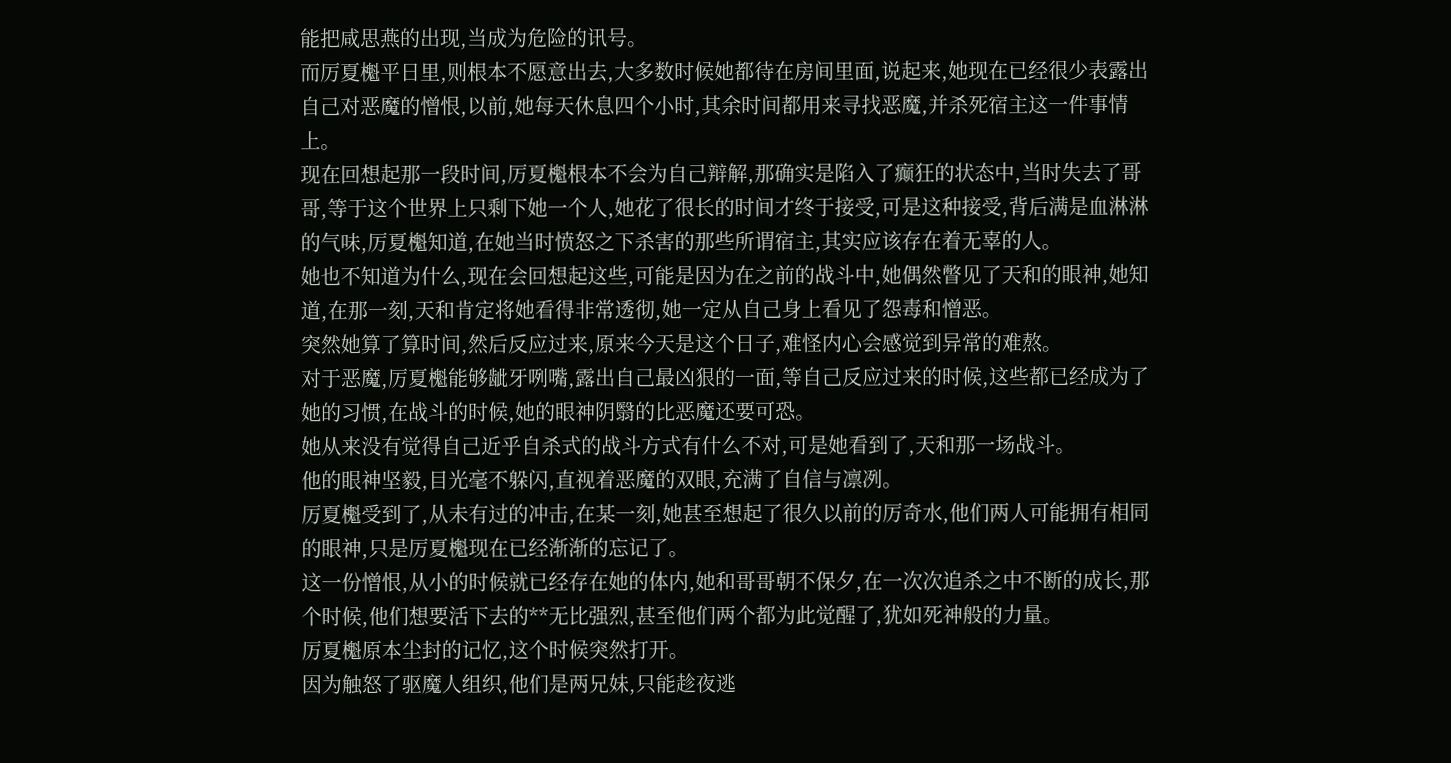能把咸思燕的出现,当成为危险的讯号。
而厉夏櫆平日里,则根本不愿意出去,大多数时候她都待在房间里面,说起来,她现在已经很少表露出自己对恶魔的憎恨,以前,她每天休息四个小时,其余时间都用来寻找恶魔,并杀死宿主这一件事情上。
现在回想起那一段时间,厉夏櫆根本不会为自己辩解,那确实是陷入了癫狂的状态中,当时失去了哥哥,等于这个世界上只剩下她一个人,她花了很长的时间才终于接受,可是这种接受,背后满是血淋淋的气味,厉夏櫆知道,在她当时愤怒之下杀害的那些所谓宿主,其实应该存在着无辜的人。
她也不知道为什么,现在会回想起这些,可能是因为在之前的战斗中,她偶然瞥见了天和的眼神,她知道,在那一刻,天和肯定将她看得非常透彻,她一定从自己身上看见了怨毒和憎恶。
突然她算了算时间,然后反应过来,原来今天是这个日子,难怪内心会感觉到异常的难熬。
对于恶魔,厉夏櫆能够龇牙咧嘴,露出自己最凶狠的一面,等自己反应过来的时候,这些都已经成为了她的习惯,在战斗的时候,她的眼神阴翳的比恶魔还要可恐。
她从来没有觉得自己近乎自杀式的战斗方式有什么不对,可是她看到了,天和那一场战斗。
他的眼神坚毅,目光毫不躲闪,直视着恶魔的双眼,充满了自信与凛冽。
厉夏櫆受到了,从未有过的冲击,在某一刻,她甚至想起了很久以前的厉奇水,他们两人可能拥有相同的眼神,只是厉夏櫆现在已经渐渐的忘记了。
这一份憎恨,从小的时候就已经存在她的体内,她和哥哥朝不保夕,在一次次追杀之中不断的成长,那个时候,他们想要活下去的**无比强烈,甚至他们两个都为此觉醒了,犹如死神般的力量。
厉夏櫆原本尘封的记忆,这个时候突然打开。
因为触怒了驱魔人组织,他们是两兄妹,只能趁夜逃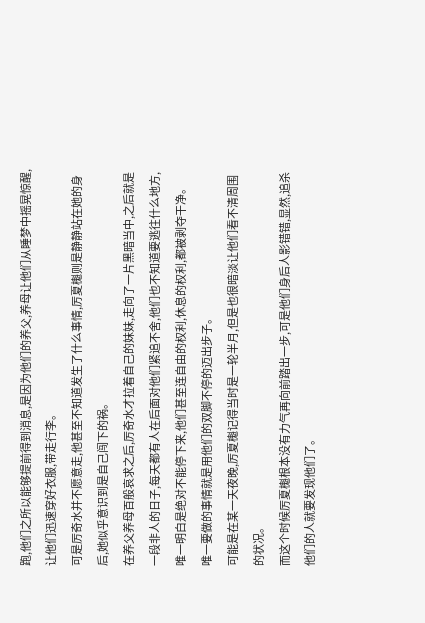跑,他们之所以能够提前得到消息,是因为他们的养父,养母让他们从睡梦中摇晃惊醒,让他们迅速穿好衣服,带走行李。
可是厉奇水并不愿意走,他甚至不知道发生了什么事情,厉夏櫆则是静静站在她的身后,她似乎意识到是自己闯下的祸。
在养父养母百般哀求之后,厉奇水才拉着自己的妹妹,走向了一片黑暗当中,之后就是一段非人的日子,每天都有人在后面对他们紧追不舍,他们也不知道要逃往什么地方,唯一明白是绝对不能停下来,他们甚至连自由的权利,休息的权利,都被剥夺干净。
唯一要做的事情就是用他们的双脚不停的迈出步子。
可能是在某一天夜晚,厉夏櫆记得当时是一轮半月,但是也很暗淡让他们看不清周围的状况。
而这个时候厉夏櫆根本没有力气再向前踏出一步,可是他们身后人影错错,显然,追杀他们的人就要发现他们了。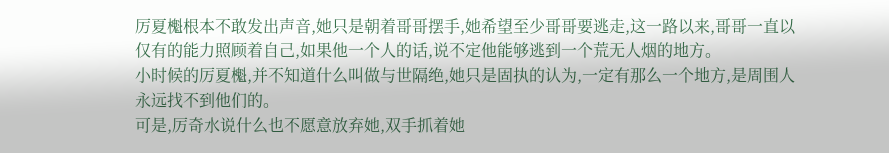厉夏櫆根本不敢发出声音,她只是朝着哥哥摆手,她希望至少哥哥要逃走,这一路以来,哥哥一直以仅有的能力照顾着自己,如果他一个人的话,说不定他能够逃到一个荒无人烟的地方。
小时候的厉夏櫆,并不知道什么叫做与世隔绝,她只是固执的认为,一定有那么一个地方,是周围人永远找不到他们的。
可是,厉奇水说什么也不愿意放弃她,双手抓着她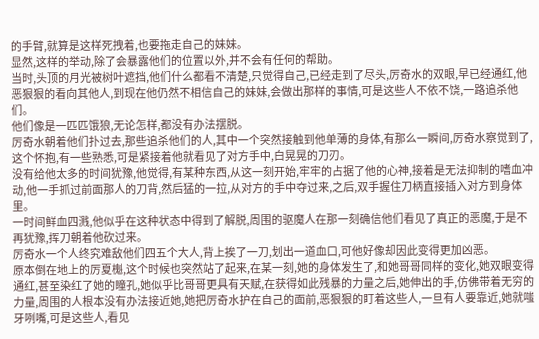的手臂,就算是这样死拽着,也要拖走自己的妹妹。
显然,这样的举动,除了会暴露他们的位置以外,并不会有任何的帮助。
当时,头顶的月光被树叶遮挡,他们什么都看不清楚,只觉得自己,已经走到了尽头,厉奇水的双眼,早已经通红,他恶狠狠的看向其他人,到现在他仍然不相信自己的妹妹,会做出那样的事情,可是这些人不依不饶,一路追杀他们。
他们像是一匹匹饿狼,无论怎样,都没有办法摆脱。
厉奇水朝着他们扑过去,那些追杀他们的人,其中一个突然接触到他单薄的身体,有那么一瞬间,厉奇水察觉到了,这个怀抱,有一些熟悉,可是紧接着他就看见了对方手中,白晃晃的刀刃。
没有给他太多的时间犹豫,他觉得,有某种东西,从这一刻开始,牢牢的占据了他的心神,接着是无法抑制的嗜血冲动,他一手抓过前面那人的刀背,然后猛的一拉,从对方的手中夺过来,之后,双手握住刀柄直接插入对方到身体里。
一时间鲜血四溅,他似乎在这种状态中得到了解脱,周围的驱魔人在那一刻确信他们看见了真正的恶魔,于是不再犹豫,挥刀朝着他砍过来。
厉奇水一个人终究难敌他们四五个大人,背上挨了一刀,划出一道血口,可他好像却因此变得更加凶恶。
原本倒在地上的厉夏櫆,这个时候也突然站了起来,在某一刻,她的身体发生了,和她哥哥同样的变化,她双眼变得通红,甚至染红了她的瞳孔,她似乎比哥哥更具有天赋,在获得如此残暴的力量之后,她伸出的手,仿佛带着无穷的力量,周围的人根本没有办法接近她,她把厉奇水护在自己的面前,恶狠狠的盯着这些人,一旦有人要靠近,她就嗤牙咧嘴,可是这些人,看见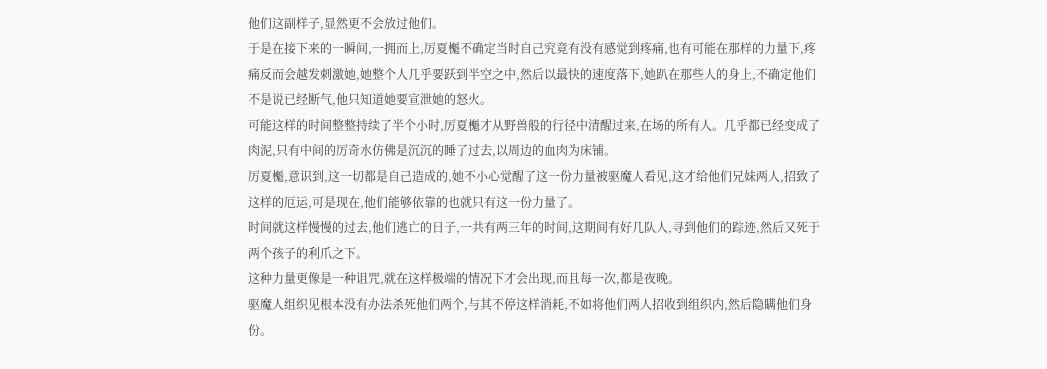他们这副样子,显然更不会放过他们。
于是在接下来的一瞬间,一拥而上,厉夏櫆不确定当时自己究竟有没有感觉到疼痛,也有可能在那样的力量下,疼痛反而会越发刺激她,她整个人几乎要跃到半空之中,然后以最快的速度落下,她趴在那些人的身上,不确定他们不是说已经断气,他只知道她要宣泄她的怒火。
可能这样的时间整整持续了半个小时,厉夏櫆才从野兽般的行径中清醒过来,在场的所有人。几乎都已经变成了肉泥,只有中间的厉奇水仿佛是沉沉的睡了过去,以周边的血肉为床铺。
厉夏櫆,意识到,这一切都是自己造成的,她不小心觉醒了这一份力量被驱魔人看见,这才给他们兄妹两人,招致了这样的厄运,可是现在,他们能够依靠的也就只有这一份力量了。
时间就这样慢慢的过去,他们逃亡的日子,一共有两三年的时间,这期间有好几队人,寻到他们的踪迹,然后又死于两个孩子的利爪之下。
这种力量更像是一种诅咒,就在这样极端的情况下才会出现,而且每一次,都是夜晚。
驱魔人组织见根本没有办法杀死他们两个,与其不停这样消耗,不如将他们两人招收到组织内,然后隐瞒他们身份。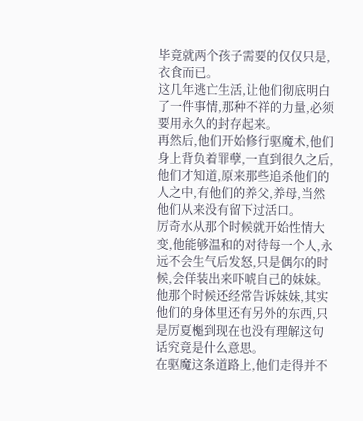毕竟就两个孩子需要的仅仅只是,衣食而已。
这几年逃亡生活,让他们彻底明白了一件事情,那种不祥的力量,必须要用永久的封存起来。
再然后,他们开始修行驱魔术,他们身上背负着罪孽,一直到很久之后,他们才知道,原来那些追杀他们的人之中,有他们的养父,养母,当然他们从来没有留下过活口。
厉奇水从那个时候就开始性情大变,他能够温和的对待每一个人,永远不会生气后发怒,只是偶尔的时候,会佯装出来吓唬自己的妹妹。
他那个时候还经常告诉妹妹,其实他们的身体里还有另外的东西,只是厉夏櫆到现在也没有理解这句话究竟是什么意思。
在驱魔这条道路上,他们走得并不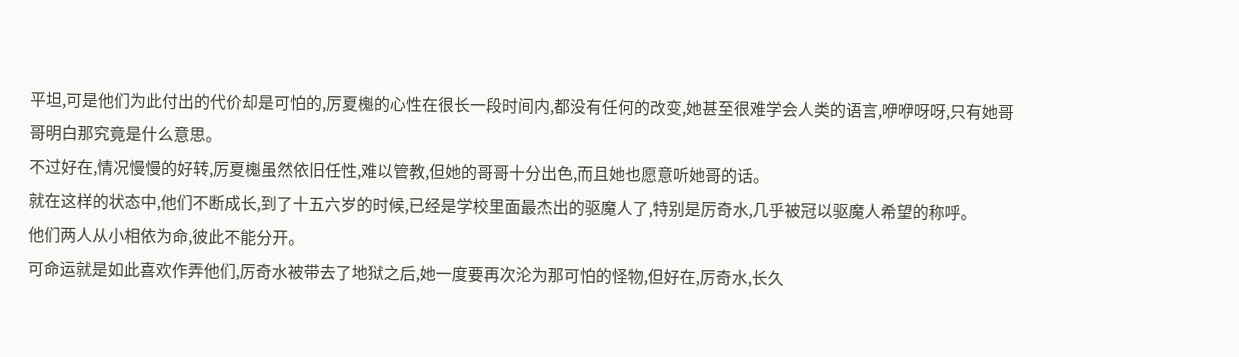平坦,可是他们为此付出的代价却是可怕的,厉夏櫆的心性在很长一段时间内,都没有任何的改变,她甚至很难学会人类的语言,咿咿呀呀,只有她哥哥明白那究竟是什么意思。
不过好在,情况慢慢的好转,厉夏櫆虽然依旧任性,难以管教,但她的哥哥十分出色,而且她也愿意听她哥的话。
就在这样的状态中,他们不断成长,到了十五六岁的时候,已经是学校里面最杰出的驱魔人了,特别是厉奇水,几乎被冠以驱魔人希望的称呼。
他们两人从小相依为命,彼此不能分开。
可命运就是如此喜欢作弄他们,厉奇水被带去了地狱之后,她一度要再次沦为那可怕的怪物,但好在,厉奇水,长久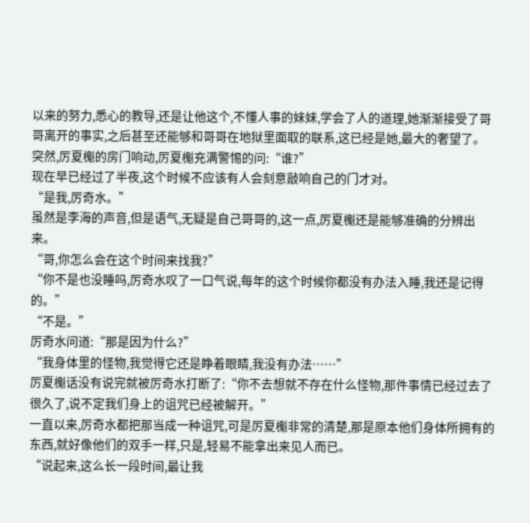以来的努力,悉心的教导,还是让他这个,不懂人事的妹妹,学会了人的道理,她渐渐接受了哥哥离开的事实,之后甚至还能够和哥哥在地狱里面取的联系,这已经是她,最大的奢望了。
突然,厉夏櫆的房门响动,厉夏櫆充满警惕的问:“谁?”
现在早已经过了半夜,这个时候不应该有人会刻意敲响自己的门才对。
“是我,厉奇水。”
虽然是李海的声音,但是语气,无疑是自己哥哥的,这一点,厉夏櫆还是能够准确的分辨出来。
“哥,你怎么会在这个时间来找我?”
“你不是也没睡吗,厉奇水叹了一口气说,每年的这个时候你都没有办法入睡,我还是记得的。”
“不是。”
厉奇水问道:“那是因为什么?”
“我身体里的怪物,我觉得它还是睁着眼睛,我没有办法……”
厉夏櫆话没有说完就被厉奇水打断了:“你不去想就不存在什么怪物,那件事情已经过去了很久了,说不定我们身上的诅咒已经被解开。”
一直以来,厉奇水都把那当成一种诅咒,可是厉夏櫆非常的清楚,那是原本他们身体所拥有的东西,就好像他们的双手一样,只是,轻易不能拿出来见人而已。
“说起来,这么长一段时间,最让我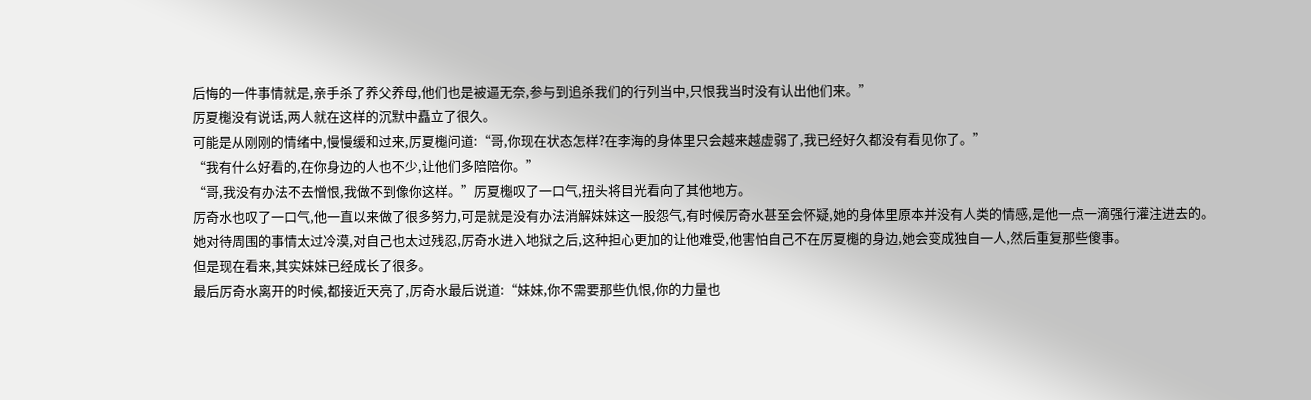后悔的一件事情就是,亲手杀了养父养母,他们也是被逼无奈,参与到追杀我们的行列当中,只恨我当时没有认出他们来。”
厉夏櫆没有说话,两人就在这样的沉默中矗立了很久。
可能是从刚刚的情绪中,慢慢缓和过来,厉夏櫆问道:“哥,你现在状态怎样?在李海的身体里只会越来越虚弱了,我已经好久都没有看见你了。”
“我有什么好看的,在你身边的人也不少,让他们多陪陪你。”
“哥,我没有办法不去憎恨,我做不到像你这样。”厉夏櫆叹了一口气,扭头将目光看向了其他地方。
厉奇水也叹了一口气,他一直以来做了很多努力,可是就是没有办法消解妹妹这一股怨气,有时候厉奇水甚至会怀疑,她的身体里原本并没有人类的情感,是他一点一滴强行灌注进去的。
她对待周围的事情太过冷漠,对自己也太过残忍,厉奇水进入地狱之后,这种担心更加的让他难受,他害怕自己不在厉夏櫆的身边,她会变成独自一人,然后重复那些傻事。
但是现在看来,其实妹妹已经成长了很多。
最后厉奇水离开的时候,都接近天亮了,厉奇水最后说道:“妹妹,你不需要那些仇恨,你的力量也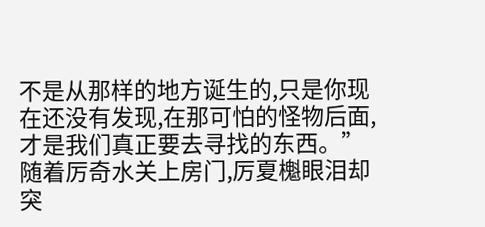不是从那样的地方诞生的,只是你现在还没有发现,在那可怕的怪物后面,才是我们真正要去寻找的东西。”
随着厉奇水关上房门,厉夏櫆眼泪却突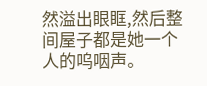然溢出眼眶,然后整间屋子都是她一个人的呜咽声。